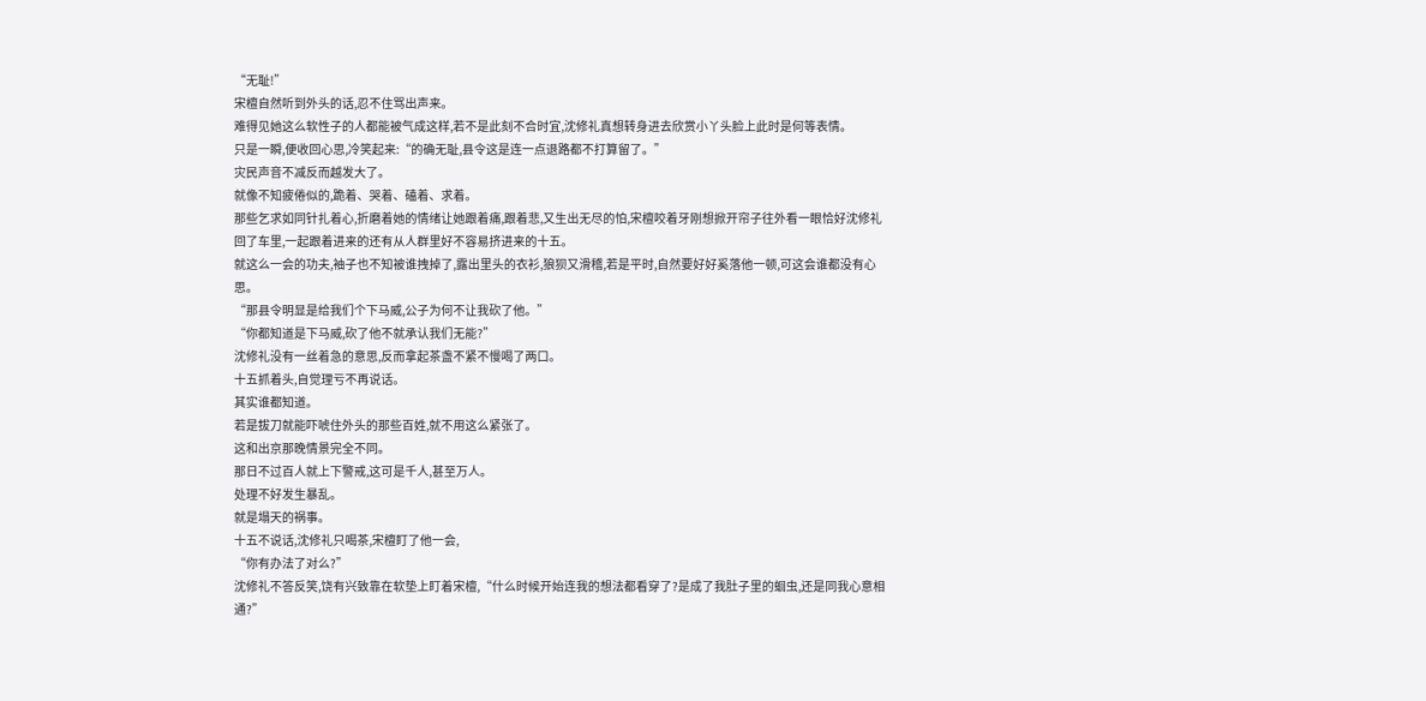“无耻!”
宋檀自然听到外头的话,忍不住骂出声来。
难得见她这么软性子的人都能被气成这样,若不是此刻不合时宜,沈修礼真想转身进去欣赏小丫头脸上此时是何等表情。
只是一瞬,便收回心思,冷笑起来:“的确无耻,县令这是连一点退路都不打算留了。”
灾民声音不减反而越发大了。
就像不知疲倦似的,跪着、哭着、磕着、求着。
那些乞求如同针扎着心,折磨着她的情绪让她跟着痛,跟着悲,又生出无尽的怕,宋檀咬着牙刚想掀开帘子往外看一眼恰好沈修礼回了车里,一起跟着进来的还有从人群里好不容易挤进来的十五。
就这么一会的功夫,袖子也不知被谁拽掉了,露出里头的衣衫,狼狈又滑稽,若是平时,自然要好好奚落他一顿,可这会谁都没有心思。
“那县令明显是给我们个下马威,公子为何不让我砍了他。”
“你都知道是下马威,砍了他不就承认我们无能?”
沈修礼没有一丝着急的意思,反而拿起茶盏不紧不慢喝了两口。
十五抓着头,自觉理亏不再说话。
其实谁都知道。
若是拔刀就能吓唬住外头的那些百姓,就不用这么紧张了。
这和出京那晚情景完全不同。
那日不过百人就上下警戒,这可是千人,甚至万人。
处理不好发生暴乱。
就是塌天的祸事。
十五不说话,沈修礼只喝茶,宋檀盯了他一会,
“你有办法了对么?”
沈修礼不答反笑,饶有兴致靠在软垫上盯着宋檀,“什么时候开始连我的想法都看穿了?是成了我肚子里的蛔虫,还是同我心意相通?”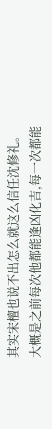其实宋檀也说不出怎么就这么信任沈修礼。
大概是之前每次他都能逢凶化吉,每一次都能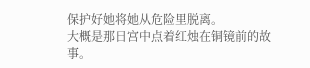保护好她将她从危险里脱离。
大概是那日宫中点着红烛在铜镜前的故事。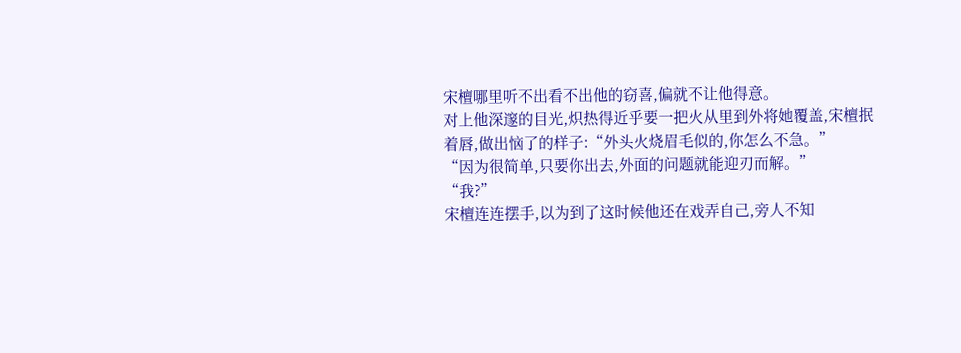宋檀哪里听不出看不出他的窃喜,偏就不让他得意。
对上他深邃的目光,炽热得近乎要一把火从里到外将她覆盖,宋檀抿着唇,做出恼了的样子:“外头火烧眉毛似的,你怎么不急。”
“因为很简单,只要你出去,外面的问题就能迎刃而解。”
“我?”
宋檀连连摆手,以为到了这时候他还在戏弄自己,旁人不知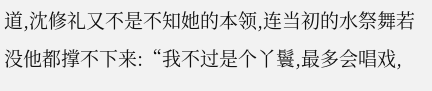道,沈修礼又不是不知她的本领,连当初的水祭舞若没他都撑不下来:“我不过是个丫鬟,最多会唱戏,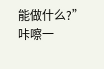能做什么?”
咔嚓一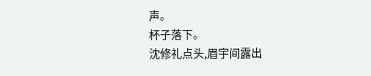声。
杯子落下。
沈修礼点头,眉宇间露出